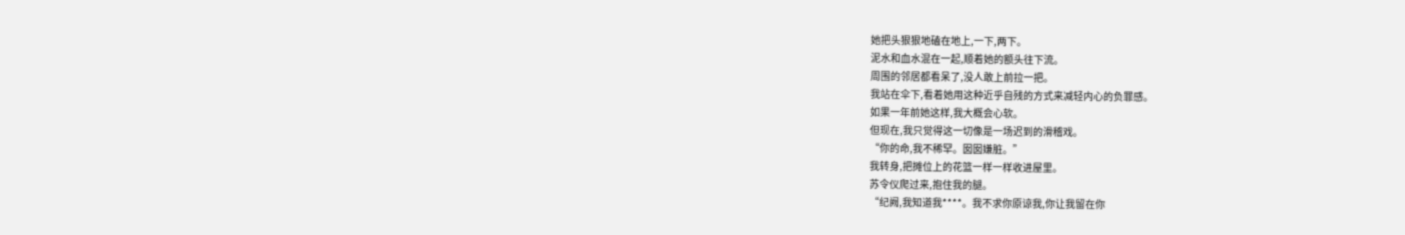她把头狠狠地磕在地上,一下,两下。
泥水和血水混在一起,顺着她的额头往下流。
周围的邻居都看呆了,没人敢上前拉一把。
我站在伞下,看着她用这种近乎自残的方式来减轻内心的负罪感。
如果一年前她这样,我大概会心软。
但现在,我只觉得这一切像是一场迟到的滑稽戏。
“你的命,我不稀罕。囡囡嫌脏。”
我转身,把摊位上的花篮一样一样收进屋里。
苏令仪爬过来,抱住我的腿。
“纪阙,我知道我****。我不求你原谅我,你让我留在你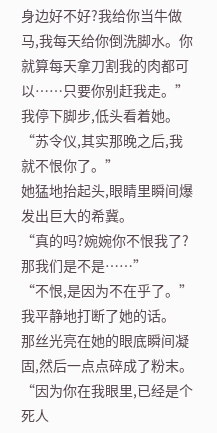身边好不好?我给你当牛做马,我每天给你倒洗脚水。你就算每天拿刀割我的肉都可以……只要你别赶我走。”
我停下脚步,低头看着她。
“苏令仪,其实那晚之后,我就不恨你了。”
她猛地抬起头,眼睛里瞬间爆发出巨大的希冀。
“真的吗?婉婉你不恨我了?那我们是不是……”
“不恨,是因为不在乎了。”
我平静地打断了她的话。
那丝光亮在她的眼底瞬间凝固,然后一点点碎成了粉末。
“因为你在我眼里,已经是个死人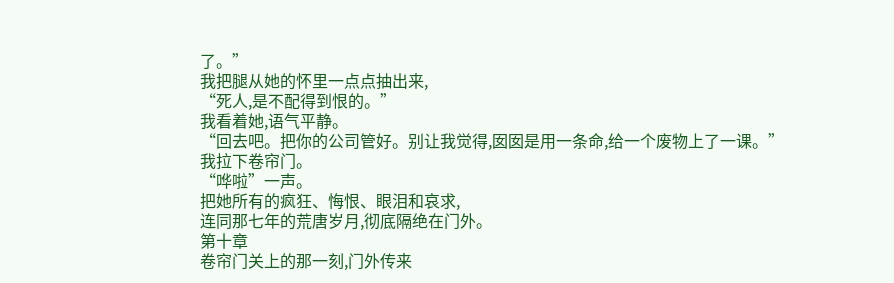了。”
我把腿从她的怀里一点点抽出来,
“死人,是不配得到恨的。”
我看着她,语气平静。
“回去吧。把你的公司管好。别让我觉得,囡囡是用一条命,给一个废物上了一课。”
我拉下卷帘门。
“哗啦”一声。
把她所有的疯狂、悔恨、眼泪和哀求,
连同那七年的荒唐岁月,彻底隔绝在门外。
第十章
卷帘门关上的那一刻,门外传来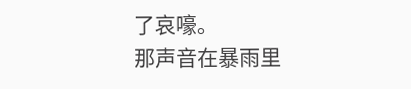了哀嚎。
那声音在暴雨里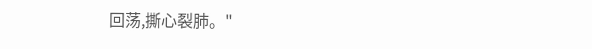回荡,撕心裂肺。"